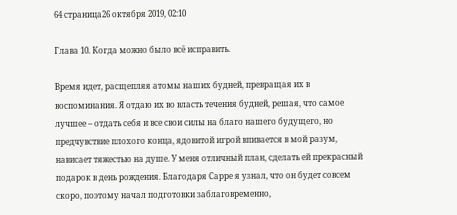64 страница26 октября 2019, 02:10

Глава 10. Когда можно было всё исправить.

Время идет, расщепляя атомы наших будней, превращая их в воспоминания. Я отдаю их во власть течения будней, решая, что самое лучшее – отдать себя и все свои силы на благо нашего будущего, но предчувствие плохого конца, ядовитой игрой впивается в мой разум, нависает тяжестью на душе. У меня отличный план, сделать ей прекрасный подарок в день рождения. Благодаря Сарре я узнал, что он будет совсем скоро, поэтому начал подготовки заблаговременно,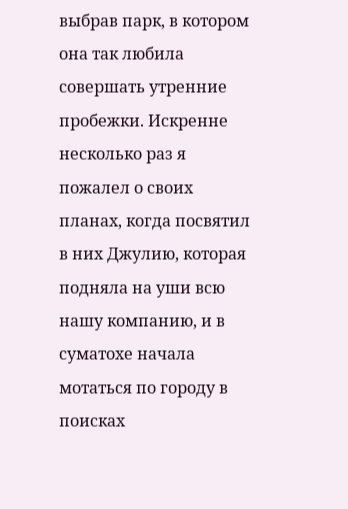выбрав парк, в котором она так любила совершать утренние пробежки. Искренне несколько раз я пожалел о своих планах, когда посвятил в них Джулию, которая подняла на уши всю нашу компанию, и в суматохе начала мотаться по городу в поисках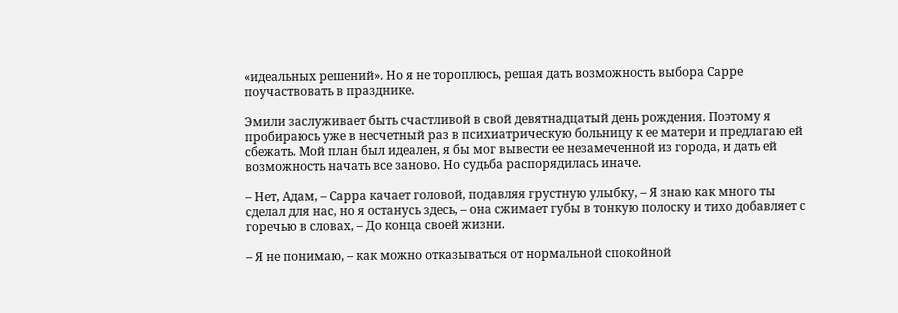«идеальных решений». Но я не тороплюсь, решая дать возможность выбора Сарре поучаствовать в празднике.

Эмили заслуживает быть счастливой в свой девятнадцатый день рождения. Поэтому я пробираюсь уже в несчетный раз в психиатрическую больницу к ее матери и предлагаю ей сбежать. Мой план был идеален, я бы мог вывести ее незамеченной из города, и дать ей возможность начать все заново. Но судьба распорядилась иначе.

– Нет, Адам, – Сарра качает головой, подавляя грустную улыбку, – Я знаю как много ты сделал для нас, но я останусь здесь, – она сжимает губы в тонкую полоску и тихо добавляет с горечью в словах, – До конца своей жизни.

– Я не понимаю, – как можно отказываться от нормальной спокойной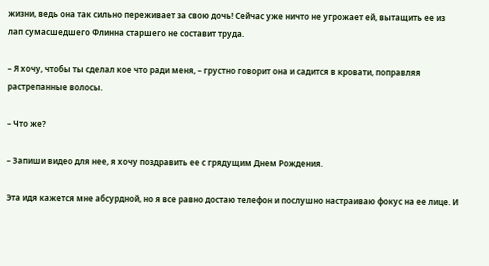жизни, ведь она так сильно переживает за свою дочь! Сейчас уже ничто не угрожает ей, вытащить ее из лап сумасшедшего Флинна старшего не составит труда.

– Я хочу, чтобы ты сделал кое что ради меня, – грустно говорит она и садится в кровати, поправляя растрепанные волосы.

– Что же?

– Запиши видео для нее, я хочу поздравить ее с грядущим Днем Рождения.

Эта идя кажется мне абсурдной, но я все равно достаю телефон и послушно настраиваю фокус на ее лице. И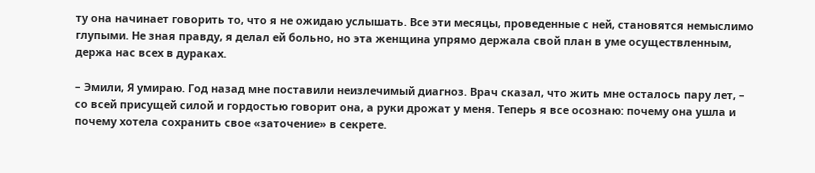ту она начинает говорить то, что я не ожидаю услышать. Все эти месяцы, проведенные с ней, становятся немыслимо глупыми. Не зная правду, я делал ей больно, но эта женщина упрямо держала свой план в уме осуществленным, держа нас всех в дураках.

– Эмили, Я умираю. Год назад мне поставили неизлечимый диагноз. Врач сказал, что жить мне осталось пару лет, – со всей присущей силой и гордостью говорит она, а руки дрожат у меня. Теперь я все осознаю: почему она ушла и почему хотела сохранить свое «заточение» в секрете.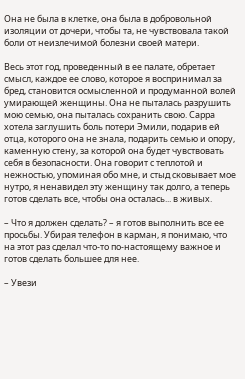Она не была в клетке, она была в добровольной изоляции от дочери, чтобы та, не чувствовала такой боли от неизлечимой болезни своей матери.

Весь этот год, проведенный в ее палате, обретает смысл, каждое ее слово, которое я воспринимал за бред, становится осмысленной и продуманной волей умирающей женщины. Она не пыталась разрушить мою семью, она пыталась сохранить свою. Сарра хотела заглушить боль потери Эмили, подарив ей отца, которого она не знала, подарить семью и опору, каменную стену, за которой она будет чувствовать себя в безопасности. Она говорит с теплотой и нежностью, упоминая обо мне, и стыд сковывает мое нутро, я ненавидел эту женщину так долго, а теперь готов сделать все, чтобы она осталась... в живых.

– Что я должен сделать? – я готов выполнить все ее просьбы. Убирая телефон в карман, я понимаю, что на этот раз сделал что-то по-настоящему важное и готов сделать большее для нее.

– Увези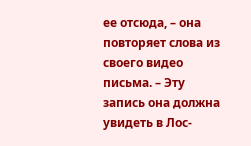ее отсюда, – она повторяет слова из своего видео письма. – Эту запись она должна увидеть в Лос-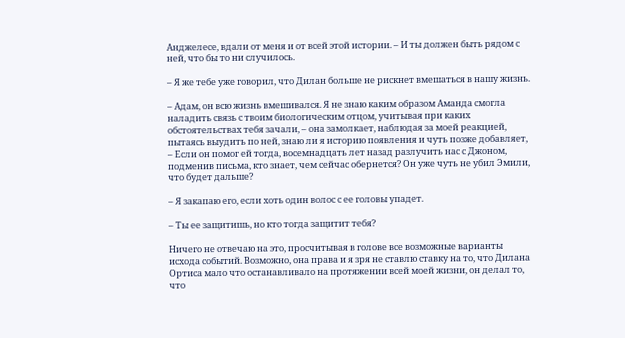Анджелесе, вдали от меня и от всей этой истории. – И ты должен быть рядом с ней, что бы то ни случилось.

– Я же тебе уже говорил, что Дилан больше не рискнет вмешаться в нашу жизнь.

– Адам, он всю жизнь вмешивался. Я не знаю каким образом Аманда смогла наладить связь с твоим биологическим отцом, учитывая при каких обстоятельствах тебя зачали, – она замолкает, наблюдая за моей реакцией, пытаясь выудить по ней, знаю ли я историю появления и чуть позже добавляет, – Если он помог ей тогда, восемнадцать лет назад разлучить нас с Джоном, подменив письма, кто знает, чем сейчас обернется? Он уже чуть не убил Эмили, что будет дальше?

– Я закапаю его, если хоть один волос с ее головы упадет.

– Ты ее защитишь, но кто тогда защитит тебя?

Ничего не отвечаю на это, просчитывая в голове все возможные варианты исхода событий. Возможно, она права и я зря не ставлю ставку на то, что Дилана Ортиса мало что останавливало на протяжении всей моей жизни, он делал то, что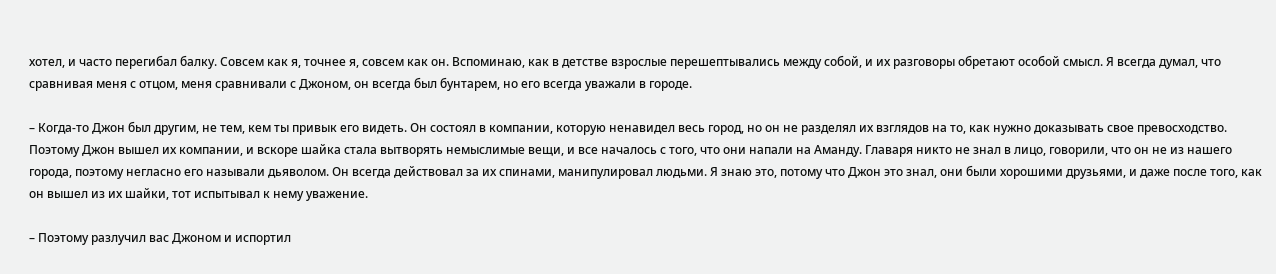хотел, и часто перегибал балку. Совсем как я, точнее я, совсем как он. Вспоминаю, как в детстве взрослые перешептывались между собой, и их разговоры обретают особой смысл. Я всегда думал, что сравнивая меня с отцом, меня сравнивали с Джоном, он всегда был бунтарем, но его всегда уважали в городе.

– Когда-то Джон был другим, не тем, кем ты привык его видеть. Он состоял в компании, которую ненавидел весь город, но он не разделял их взглядов на то, как нужно доказывать свое превосходство. Поэтому Джон вышел их компании, и вскоре шайка стала вытворять немыслимые вещи, и все началось с того, что они напали на Аманду. Главаря никто не знал в лицо, говорили, что он не из нашего города, поэтому негласно его называли дьяволом. Он всегда действовал за их спинами, манипулировал людьми. Я знаю это, потому что Джон это знал, они были хорошими друзьями, и даже после того, как он вышел из их шайки, тот испытывал к нему уважение.

– Поэтому разлучил вас Джоном и испортил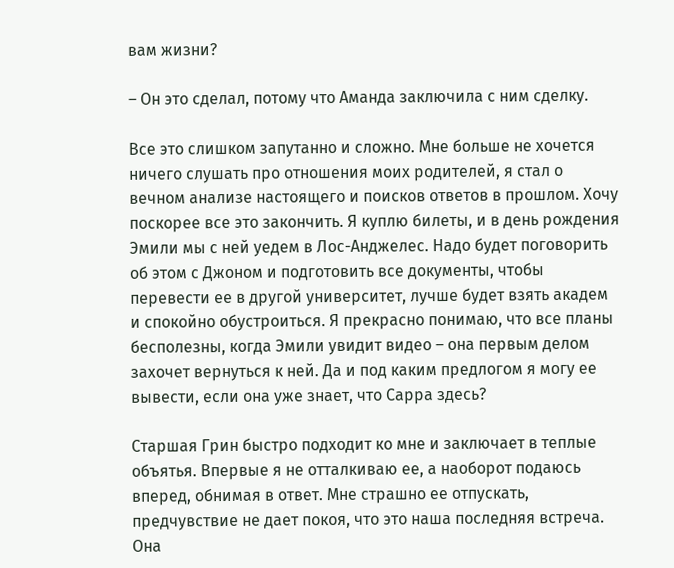вам жизни?

– Он это сделал, потому что Аманда заключила с ним сделку.

Все это слишком запутанно и сложно. Мне больше не хочется ничего слушать про отношения моих родителей, я стал о вечном анализе настоящего и поисков ответов в прошлом. Хочу поскорее все это закончить. Я куплю билеты, и в день рождения Эмили мы с ней уедем в Лос-Анджелес. Надо будет поговорить об этом с Джоном и подготовить все документы, чтобы перевести ее в другой университет, лучше будет взять академ и спокойно обустроиться. Я прекрасно понимаю, что все планы бесполезны, когда Эмили увидит видео – она первым делом захочет вернуться к ней. Да и под каким предлогом я могу ее вывести, если она уже знает, что Сарра здесь?

Старшая Грин быстро подходит ко мне и заключает в теплые объятья. Впервые я не отталкиваю ее, а наоборот подаюсь вперед, обнимая в ответ. Мне страшно ее отпускать, предчувствие не дает покоя, что это наша последняя встреча. Она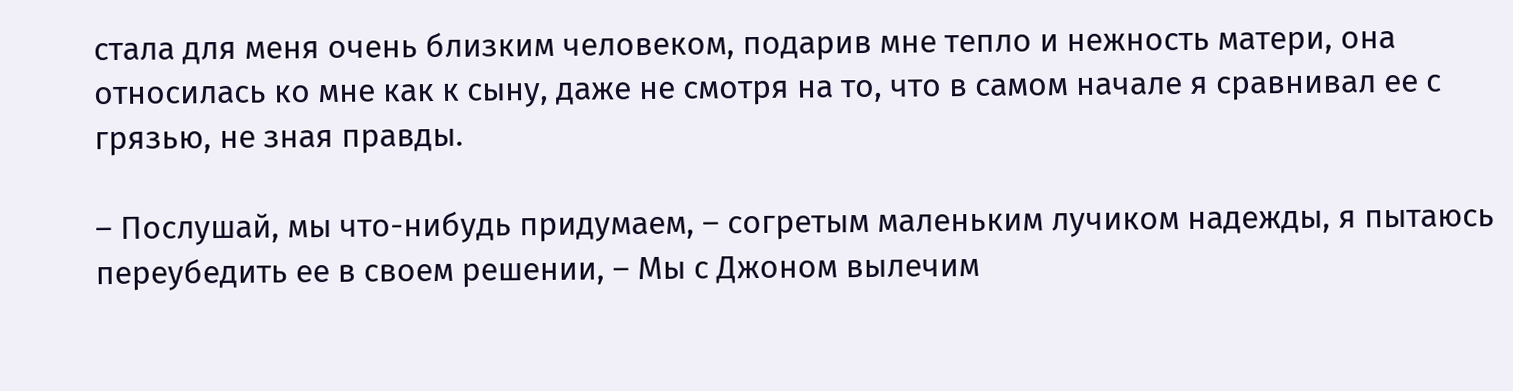стала для меня очень близким человеком, подарив мне тепло и нежность матери, она относилась ко мне как к сыну, даже не смотря на то, что в самом начале я сравнивал ее с грязью, не зная правды.

– Послушай, мы что-нибудь придумаем, – согретым маленьким лучиком надежды, я пытаюсь переубедить ее в своем решении, – Мы с Джоном вылечим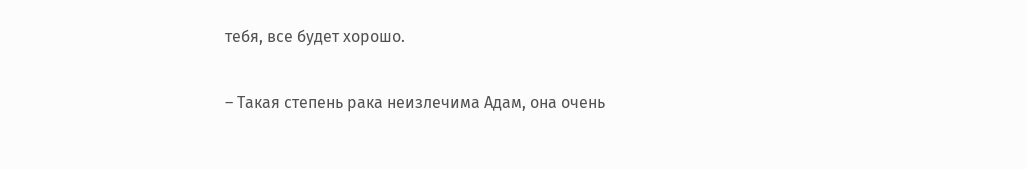тебя, все будет хорошо.

– Такая степень рака неизлечима Адам, она очень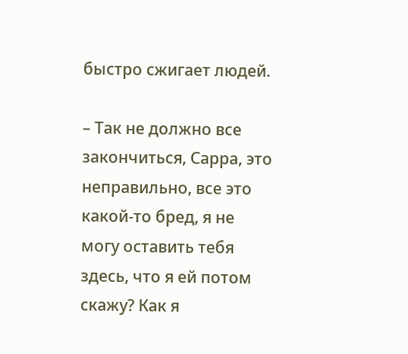быстро сжигает людей.

– Так не должно все закончиться, Сарра, это неправильно, все это какой-то бред, я не могу оставить тебя здесь, что я ей потом скажу? Как я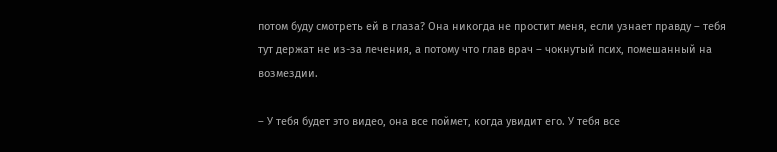потом буду смотреть ей в глаза? Она никогда не простит меня, если узнает правду – тебя тут держат не из-за лечения, а потому что глав врач – чокнутый псих, помешанный на возмездии.

– У тебя будет это видео, она все поймет, когда увидит его. У тебя все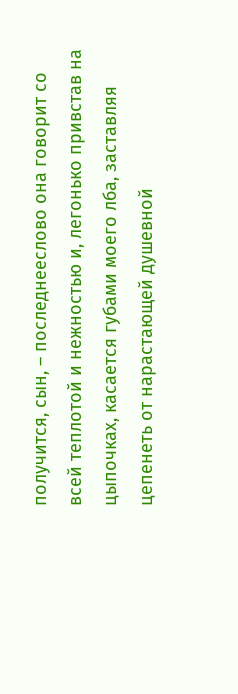получится, сын, – последнееслово она говорит со всей теплотой и нежностью и, легонько привстав на цыпочках, касается губами моего лба, заставляя цепенеть от нарастающей душевной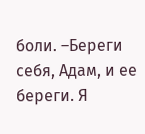боли. –Береги себя, Адам, и ее береги. Я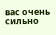вас очень сильно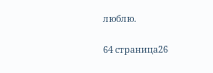люблю.

64 страница26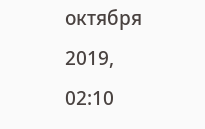октября 2019, 02:10